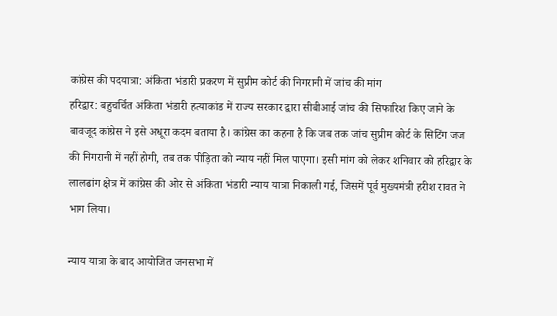कांग्रेस की पदयात्रा: अंकिता भंडारी प्रकरण में सुप्रीम कोर्ट की निगरानी में जांच की मांग
हरिद्वार: बहुचर्चित अंकिता भंडारी हत्याकांड में राज्य सरकार द्वारा सीबीआई जांच की सिफारिश किए जाने के बावजूद कांग्रेस ने इसे अधूरा कदम बताया है। कांग्रेस का कहना है कि जब तक जांच सुप्रीम कोर्ट के सिटिंग जज की निगरानी में नहीं होगी, तब तक पीड़िता को न्याय नहीं मिल पाएगा। इसी मांग को लेकर शनिवार को हरिद्वार के लालढांग क्षेत्र में कांग्रेस की ओर से अंकिता भंडारी न्याय यात्रा निकाली गई, जिसमें पूर्व मुख्यमंत्री हरीश रावत ने भाग लिया।

न्याय यात्रा के बाद आयोजित जनसभा में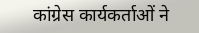कांग्रेस कार्यकर्ताओं ने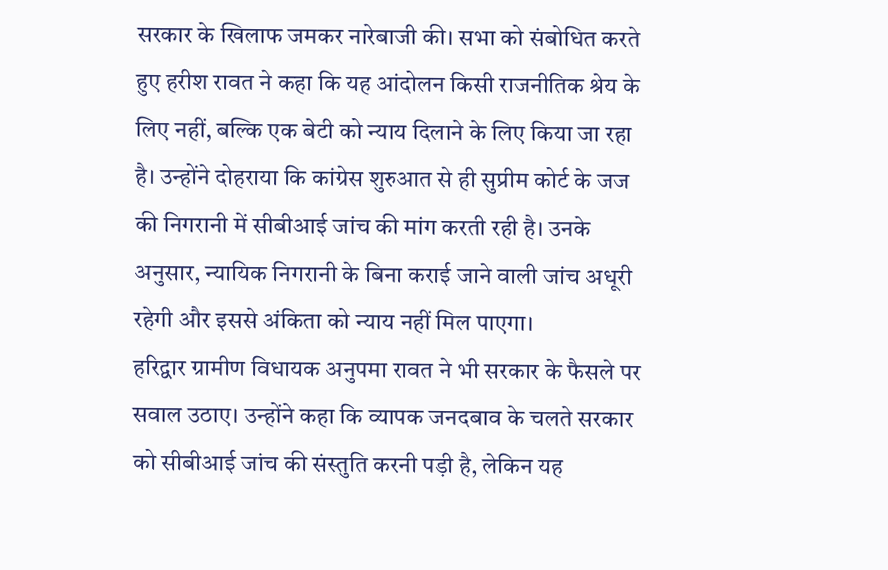सरकार के खिलाफ जमकर नारेबाजी की। सभा को संबोधित करते हुए हरीश रावत ने कहा कि यह आंदोलन किसी राजनीतिक श्रेय के लिए नहीं, बल्कि एक बेटी को न्याय दिलाने के लिए किया जा रहा है। उन्होंने दोहराया कि कांग्रेस शुरुआत से ही सुप्रीम कोर्ट के जज की निगरानी में सीबीआई जांच की मांग करती रही है। उनके अनुसार, न्यायिक निगरानी के बिना कराई जाने वाली जांच अधूरी रहेगी और इससे अंकिता को न्याय नहीं मिल पाएगा।
हरिद्वार ग्रामीण विधायक अनुपमा रावत ने भी सरकार के फैसले पर सवाल उठाए। उन्होंने कहा कि व्यापक जनदबाव के चलते सरकार को सीबीआई जांच की संस्तुति करनी पड़ी है, लेकिन यह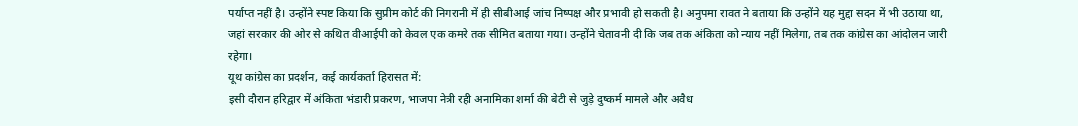पर्याप्त नहीं है। उन्होंने स्पष्ट किया कि सुप्रीम कोर्ट की निगरानी में ही सीबीआई जांच निष्पक्ष और प्रभावी हो सकती है। अनुपमा रावत ने बताया कि उन्होंने यह मुद्दा सदन में भी उठाया था, जहां सरकार की ओर से कथित वीआईपी को केवल एक कमरे तक सीमित बताया गया। उन्होंने चेतावनी दी कि जब तक अंकिता को न्याय नहीं मिलेगा, तब तक कांग्रेस का आंदोलन जारी रहेगा।
यूथ कांग्रेस का प्रदर्शन, कई कार्यकर्ता हिरासत में:
इसी दौरान हरिद्वार में अंकिता भंडारी प्रकरण, भाजपा नेत्री रही अनामिका शर्मा की बेटी से जुड़े दुष्कर्म मामले और अवैध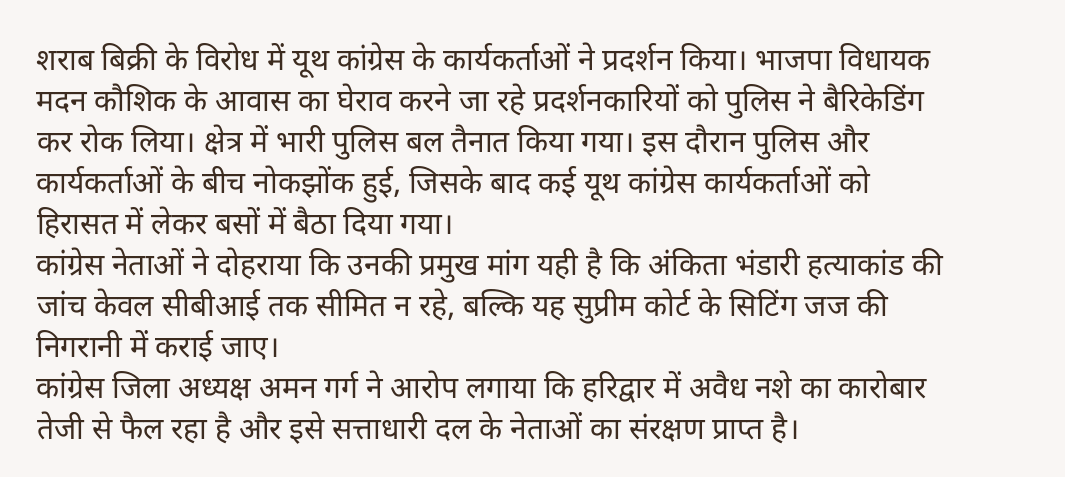शराब बिक्री के विरोध में यूथ कांग्रेस के कार्यकर्ताओं ने प्रदर्शन किया। भाजपा विधायक मदन कौशिक के आवास का घेराव करने जा रहे प्रदर्शनकारियों को पुलिस ने बैरिकेडिंग कर रोक लिया। क्षेत्र में भारी पुलिस बल तैनात किया गया। इस दौरान पुलिस और कार्यकर्ताओं के बीच नोकझोंक हुई, जिसके बाद कई यूथ कांग्रेस कार्यकर्ताओं को हिरासत में लेकर बसों में बैठा दिया गया।
कांग्रेस नेताओं ने दोहराया कि उनकी प्रमुख मांग यही है कि अंकिता भंडारी हत्याकांड की जांच केवल सीबीआई तक सीमित न रहे, बल्कि यह सुप्रीम कोर्ट के सिटिंग जज की निगरानी में कराई जाए।
कांग्रेस जिला अध्यक्ष अमन गर्ग ने आरोप लगाया कि हरिद्वार में अवैध नशे का कारोबार तेजी से फैल रहा है और इसे सत्ताधारी दल के नेताओं का संरक्षण प्राप्त है।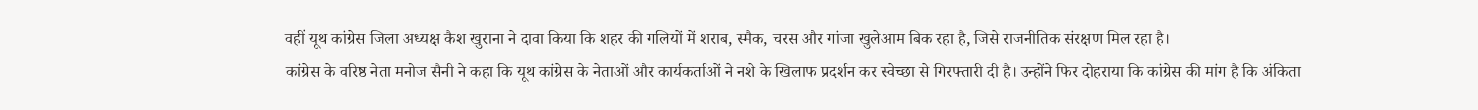वहीं यूथ कांग्रेस जिला अध्यक्ष कैश खुराना ने दावा किया कि शहर की गलियों में शराब, स्मैक, चरस और गांजा खुलेआम बिक रहा है, जिसे राजनीतिक संरक्षण मिल रहा है।
कांग्रेस के वरिष्ठ नेता मनोज सैनी ने कहा कि यूथ कांग्रेस के नेताओं और कार्यकर्ताओं ने नशे के खिलाफ प्रदर्शन कर स्वेच्छा से गिरफ्तारी दी है। उन्होंने फिर दोहराया कि कांग्रेस की मांग है कि अंकिता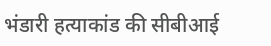भंडारी हत्याकांड की सीबीआई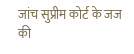जांच सुप्रीम कोर्ट के जज की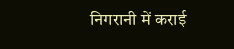निगरानी में कराई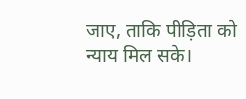जाए, ताकि पीड़िता को न्याय मिल सके।